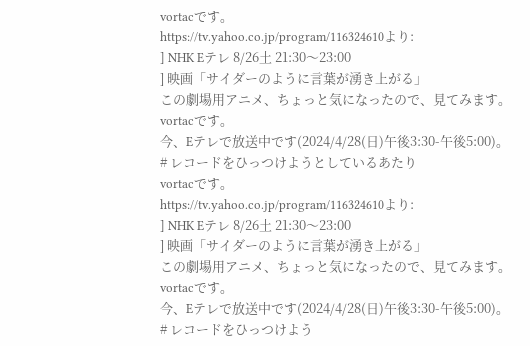vortacです。
https://tv.yahoo.co.jp/program/116324610より:
] NHK Eテレ 8/26土 21:30〜23:00
] 映画「サイダーのように言葉が湧き上がる」
この劇場用アニメ、ちょっと気になったので、見てみます。
vortacです。
今、Eテレで放送中です(2024/4/28(日)午後3:30-午後5:00)。
# レコードをひっつけようとしているあたり
vortacです。
https://tv.yahoo.co.jp/program/116324610より:
] NHK Eテレ 8/26土 21:30〜23:00
] 映画「サイダーのように言葉が湧き上がる」
この劇場用アニメ、ちょっと気になったので、見てみます。
vortacです。
今、Eテレで放送中です(2024/4/28(日)午後3:30-午後5:00)。
# レコードをひっつけよう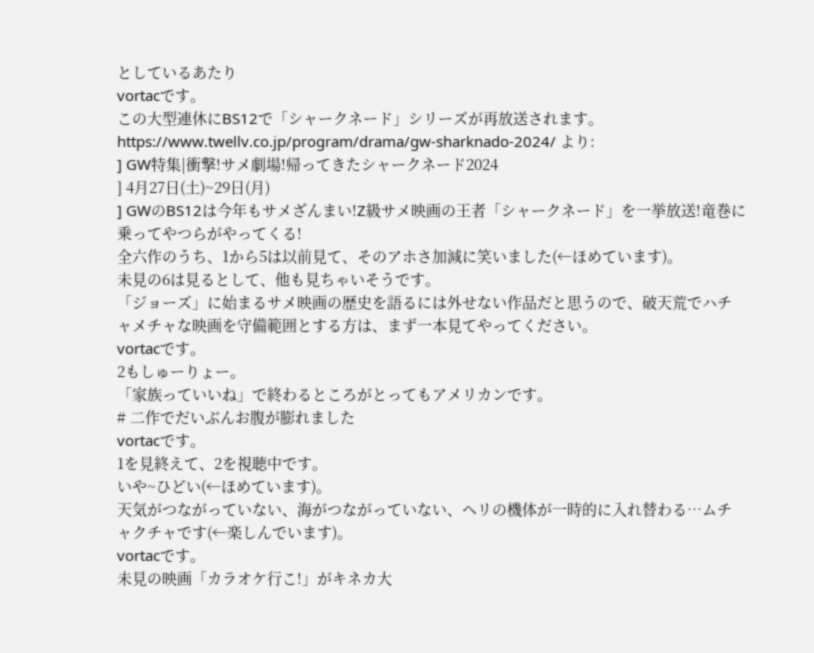としているあたり
vortacです。
この大型連休にBS12で「シャークネード」シリーズが再放送されます。
https://www.twellv.co.jp/program/drama/gw-sharknado-2024/ より:
] GW特集|衝撃!サメ劇場!帰ってきたシャークネード2024
] 4月27日(土)~29日(月)
] GWのBS12は今年もサメざんまい!Z級サメ映画の王者「シャークネード」を一挙放送!竜巻に乗ってやつらがやってくる!
全六作のうち、1から5は以前見て、そのアホさ加減に笑いました(←ほめています)。
未見の6は見るとして、他も見ちゃいそうです。
「ジョーズ」に始まるサメ映画の歴史を語るには外せない作品だと思うので、破天荒でハチャメチャな映画を守備範囲とする方は、まず一本見てやってください。
vortacです。
2もしゅーりょー。
「家族っていいね」で終わるところがとってもアメリカンです。
# 二作でだいぶんお腹が膨れました
vortacです。
1を見終えて、2を視聴中です。
いや~ひどい(←ほめています)。
天気がつながっていない、海がつながっていない、ヘリの機体が一時的に入れ替わる…ムチャクチャです(←楽しんでいます)。
vortacです。
未見の映画「カラオケ行こ!」がキネカ大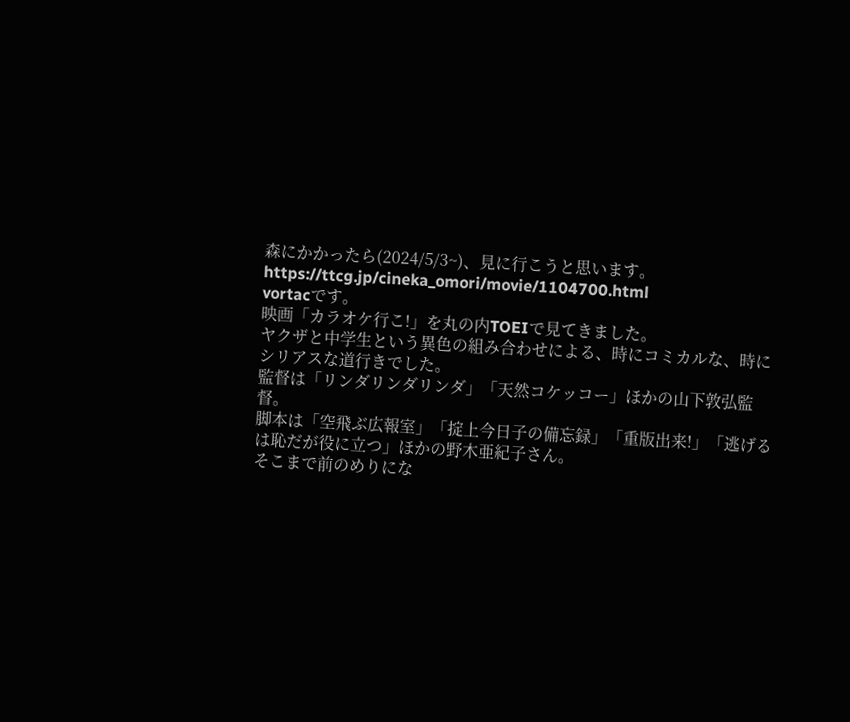森にかかったら(2024/5/3~)、見に行こうと思います。
https://ttcg.jp/cineka_omori/movie/1104700.html
vortacです。
映画「カラオケ行こ!」を丸の内TOEIで見てきました。
ヤクザと中学生という異色の組み合わせによる、時にコミカルな、時にシリアスな道行きでした。
監督は「リンダリンダリンダ」「天然コケッコー」ほかの山下敦弘監督。
脚本は「空飛ぶ広報室」「掟上今日子の備忘録」「重版出来!」「逃げるは恥だが役に立つ」ほかの野木亜紀子さん。
そこまで前のめりにな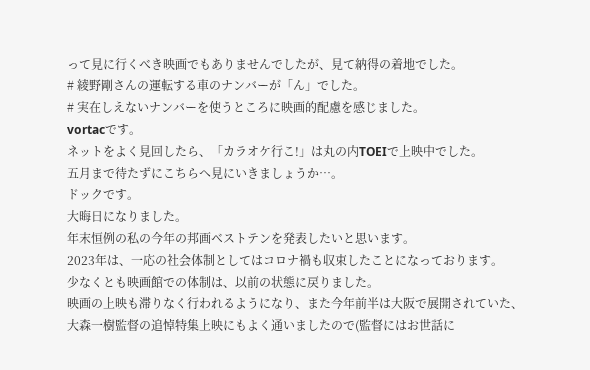って見に行くべき映画でもありませんでしたが、見て納得の着地でした。
# 綾野剛さんの運転する車のナンバーが「ん」でした。
# 実在しえないナンバーを使うところに映画的配慮を感じました。
vortacです。
ネットをよく見回したら、「カラオケ行こ!」は丸の内TOEIで上映中でした。
五月まで待たずにこちらへ見にいきましょうか…。
ドックです。
大晦日になりました。
年末恒例の私の今年の邦画ベストテンを発表したいと思います。
2023年は、一応の社会体制としてはコロナ禍も収束したことになっております。
少なくとも映画館での体制は、以前の状態に戻りました。
映画の上映も滞りなく行われるようになり、また今年前半は大阪で展開されていた、
大森一樹監督の追悼特集上映にもよく通いましたので(監督にはお世話に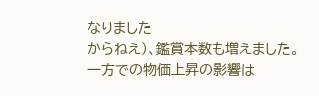なりました
からねえ)、鑑賞本数も増えました。
一方での物価上昇の影響は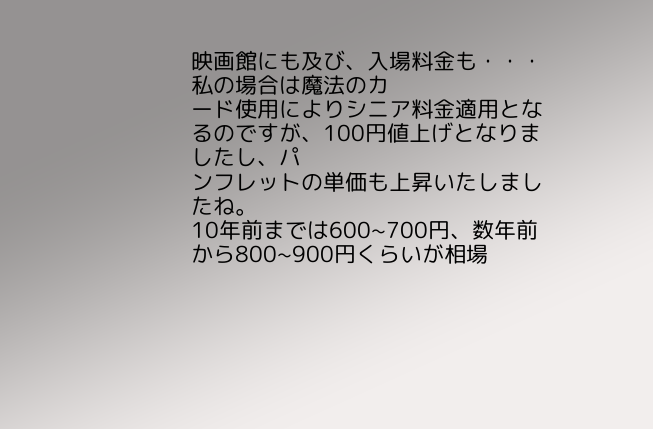映画館にも及び、入場料金も・・・私の場合は魔法のカ
ード使用によりシニア料金適用となるのですが、100円値上げとなりましたし、パ
ンフレットの単価も上昇いたしましたね。
10年前までは600~700円、数年前から800~900円くらいが相場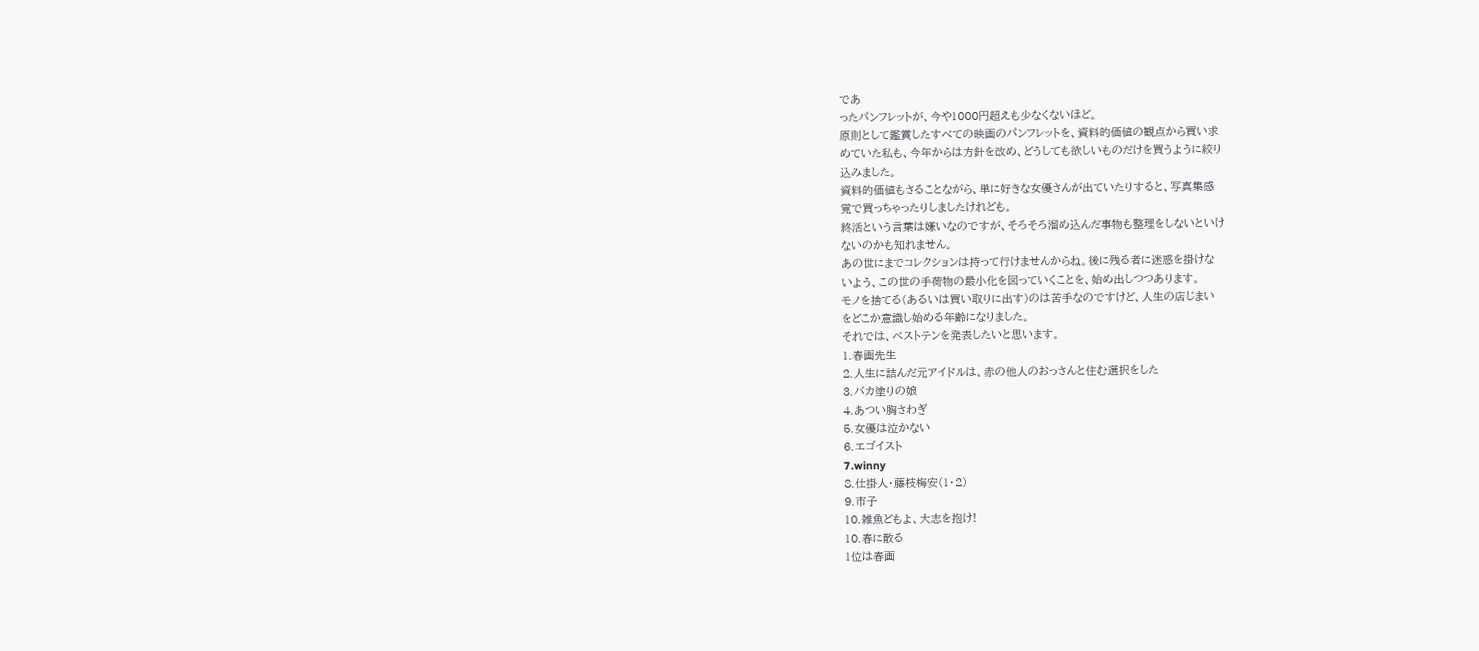であ
ったパンフレットが、今や1000円超えも少なくないほど。
原則として鑑賞したすべての映画のパンフレットを、資料的価値の観点から買い求
めていた私も、今年からは方針を改め、どうしても欲しいものだけを買うように絞り
込みました。
資料的価値もさることながら、単に好きな女優さんが出ていたりすると、写真集感
覚で買っちゃったりしましたけれども。
終活という言葉は嫌いなのですが、そろそろ溜め込んだ事物も整理をしないといけ
ないのかも知れません。
あの世にまでコレクションは持って行けませんからね。後に残る者に迷惑を掛けな
いよう、この世の手荷物の最小化を図っていくことを、始め出しつつあります。
モノを捨てる(あるいは買い取りに出す)のは苦手なのですけど、人生の店じまい
をどこか意識し始める年齢になりました。
それでは、ベストテンを発表したいと思います。
1.春画先生
2.人生に詰んだ元アイドルは、赤の他人のおっさんと住む選択をした
3.バカ塗りの娘
4.あつい胸さわぎ
5.女優は泣かない
6.エゴイスト
7.winny
8.仕掛人・藤枝梅安(1・2)
9.市子
10.雑魚どもよ、大志を抱け!
10.春に散る
1位は春画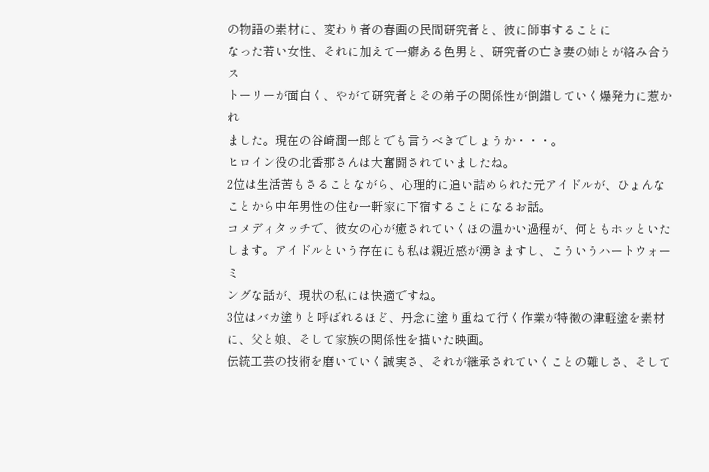の物語の素材に、変わり者の春画の民間研究者と、彼に師事することに
なった若い女性、それに加えて一癖ある色男と、研究者の亡き妻の姉とが絡み合うス
トーリーが面白く、やがて研究者とその弟子の関係性が倒錯していく爆発力に惹かれ
ました。現在の谷崎潤一郎とでも言うべきでしょうか・・・。
ヒロイン役の北香那さんは大奮闘されていましたね。
2位は生活苦もさることながら、心理的に追い詰められた元アイドルが、ひょんな
ことから中年男性の住む一軒家に下宿することになるお話。
コメディタッチで、彼女の心が癒されていくほの温かい過程が、何ともホッといた
します。アイドルという存在にも私は親近感が湧きますし、こういうハートウォーミ
ングな話が、現状の私には快適ですね。
3位はバカ塗りと呼ばれるほど、丹念に塗り重ねて行く作業が特徴の津軽塗を素材
に、父と娘、そして家族の関係性を描いた映画。
伝統工芸の技術を磨いていく誠実さ、それが継承されていくことの難しさ、そして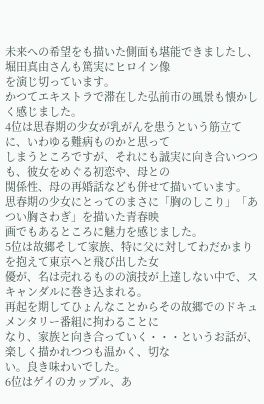未来への希望をも描いた側面も堪能できましたし、堀田真由さんも篤実にヒロイン像
を演じ切っています。
かつてエキストラで滞在した弘前市の風景も懐かしく感じました。
4位は思春期の少女が乳がんを患うという筋立てに、いわゆる難病ものかと思って
しまうところですが、それにも誠実に向き合いつつも、彼女をめぐる初恋や、母との
関係性、母の再婚話なども併せて描いています。
思春期の少女にとってのまさに「胸のしこり」「あつい胸さわぎ」を描いた青春映
画でもあるところに魅力を感じました。
5位は故郷そして家族、特に父に対してわだかまりを抱えて東京へと飛び出した女
優が、名は売れるものの演技が上達しない中で、スキャンダルに巻き込まれる。
再起を期してひょんなことからその故郷でのドキュメンタリー番組に拘わることに
なり、家族と向き合っていく・・・というお話が、楽しく描かれつつも温かく、切な
い。良き味わいでした。
6位はゲイのカップル、あ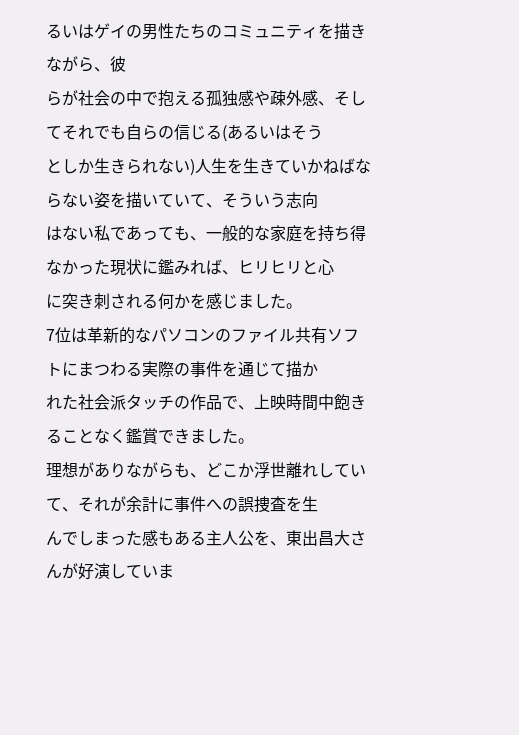るいはゲイの男性たちのコミュニティを描きながら、彼
らが社会の中で抱える孤独感や疎外感、そしてそれでも自らの信じる(あるいはそう
としか生きられない)人生を生きていかねばならない姿を描いていて、そういう志向
はない私であっても、一般的な家庭を持ち得なかった現状に鑑みれば、ヒリヒリと心
に突き刺される何かを感じました。
7位は革新的なパソコンのファイル共有ソフトにまつわる実際の事件を通じて描か
れた社会派タッチの作品で、上映時間中飽きることなく鑑賞できました。
理想がありながらも、どこか浮世離れしていて、それが余計に事件への誤捜査を生
んでしまった感もある主人公を、東出昌大さんが好演していま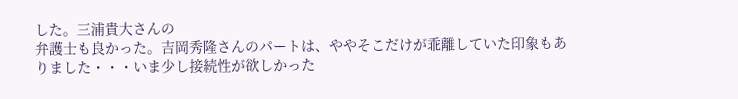した。三浦貴大さんの
弁護士も良かった。吉岡秀隆さんのパートは、ややそこだけが乖離していた印象もあ
りました・・・いま少し接続性が欲しかった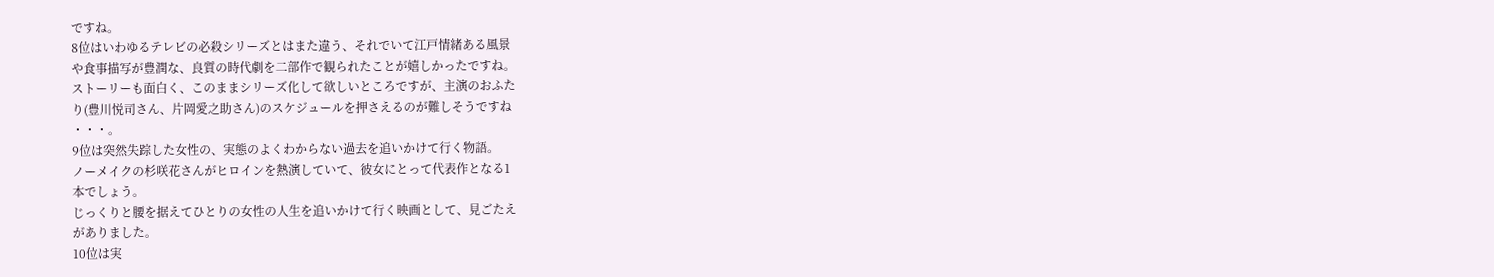ですね。
8位はいわゆるテレビの必殺シリーズとはまた違う、それでいて江戸情緒ある風景
や食事描写が豊潤な、良質の時代劇を二部作で観られたことが嬉しかったですね。
ストーリーも面白く、このままシリーズ化して欲しいところですが、主演のおふた
り(豊川悦司さん、片岡愛之助さん)のスケジュールを押さえるのが難しそうですね
・・・。
9位は突然失踪した女性の、実態のよくわからない過去を追いかけて行く物語。
ノーメイクの杉咲花さんがヒロインを熱演していて、彼女にとって代表作となる1
本でしょう。
じっくりと腰を据えてひとりの女性の人生を追いかけて行く映画として、見ごたえ
がありました。
10位は実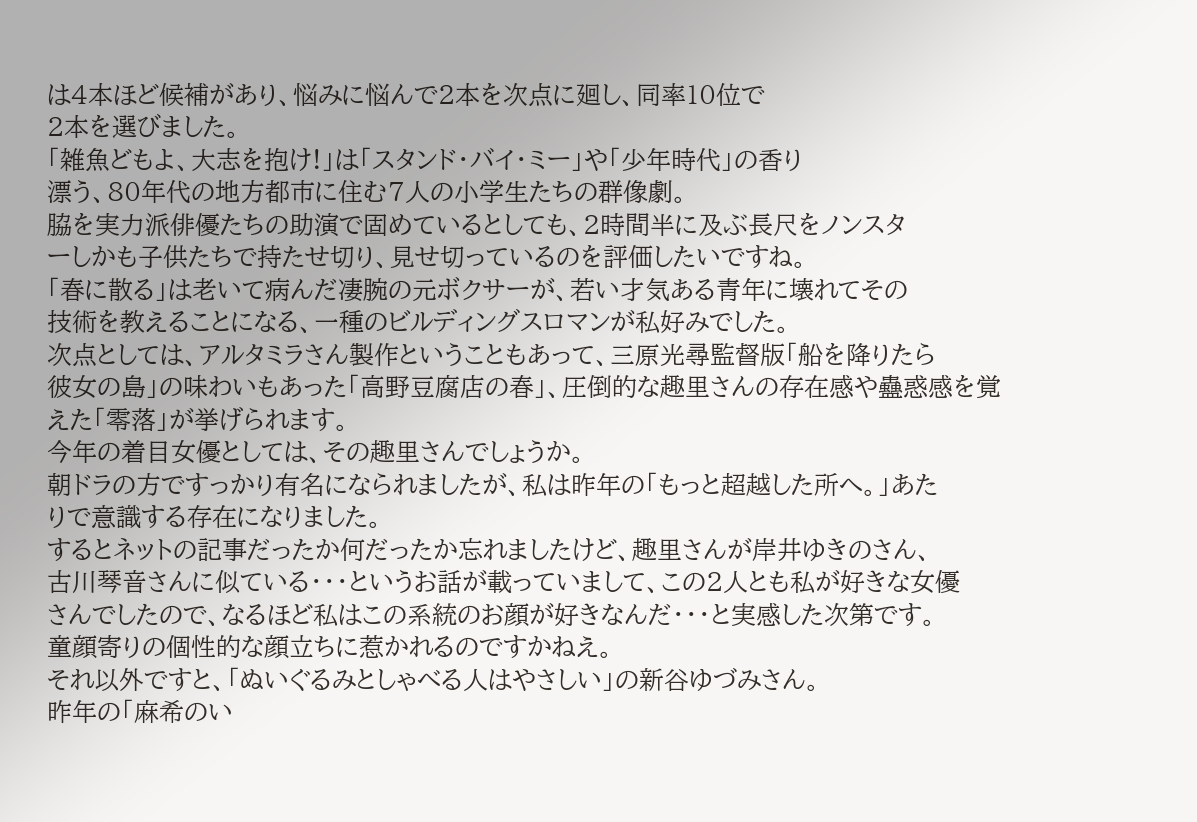は4本ほど候補があり、悩みに悩んで2本を次点に廻し、同率10位で
2本を選びました。
「雑魚どもよ、大志を抱け!」は「スタンド・バイ・ミー」や「少年時代」の香り
漂う、80年代の地方都市に住む7人の小学生たちの群像劇。
脇を実力派俳優たちの助演で固めているとしても、2時間半に及ぶ長尺をノンスタ
ーしかも子供たちで持たせ切り、見せ切っているのを評価したいですね。
「春に散る」は老いて病んだ凄腕の元ボクサーが、若い才気ある青年に壊れてその
技術を教えることになる、一種のビルディングスロマンが私好みでした。
次点としては、アルタミラさん製作ということもあって、三原光尋監督版「船を降りたら
彼女の島」の味わいもあった「高野豆腐店の春」、圧倒的な趣里さんの存在感や蠱惑感を覚
えた「零落」が挙げられます。
今年の着目女優としては、その趣里さんでしょうか。
朝ドラの方ですっかり有名になられましたが、私は昨年の「もっと超越した所へ。」あた
りで意識する存在になりました。
するとネットの記事だったか何だったか忘れましたけど、趣里さんが岸井ゆきのさん、
古川琴音さんに似ている・・・というお話が載っていまして、この2人とも私が好きな女優
さんでしたので、なるほど私はこの系統のお顔が好きなんだ・・・と実感した次第です。
童顔寄りの個性的な顔立ちに惹かれるのですかねえ。
それ以外ですと、「ぬいぐるみとしゃべる人はやさしい」の新谷ゆづみさん。
昨年の「麻希のい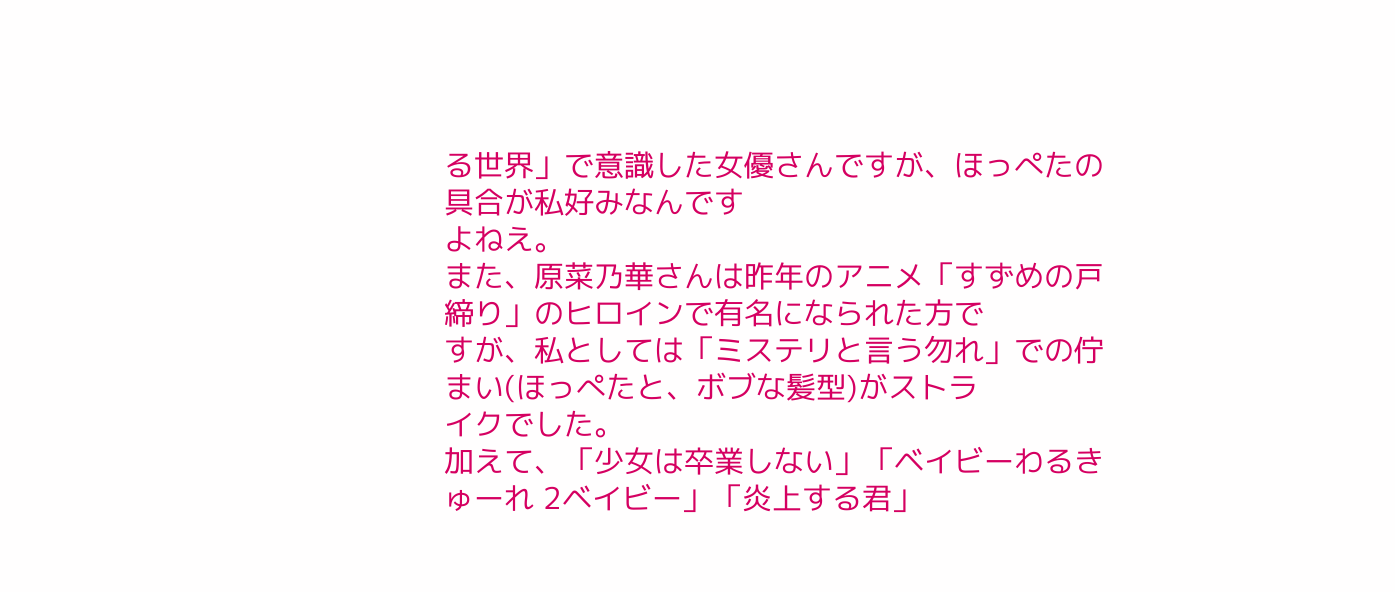る世界」で意識した女優さんですが、ほっぺたの具合が私好みなんです
よねえ。
また、原菜乃華さんは昨年のアニメ「すずめの戸締り」のヒロインで有名になられた方で
すが、私としては「ミステリと言う勿れ」での佇まい(ほっぺたと、ボブな髪型)がストラ
イクでした。
加えて、「少女は卒業しない」「ベイビーわるきゅーれ 2ベイビー」「炎上する君」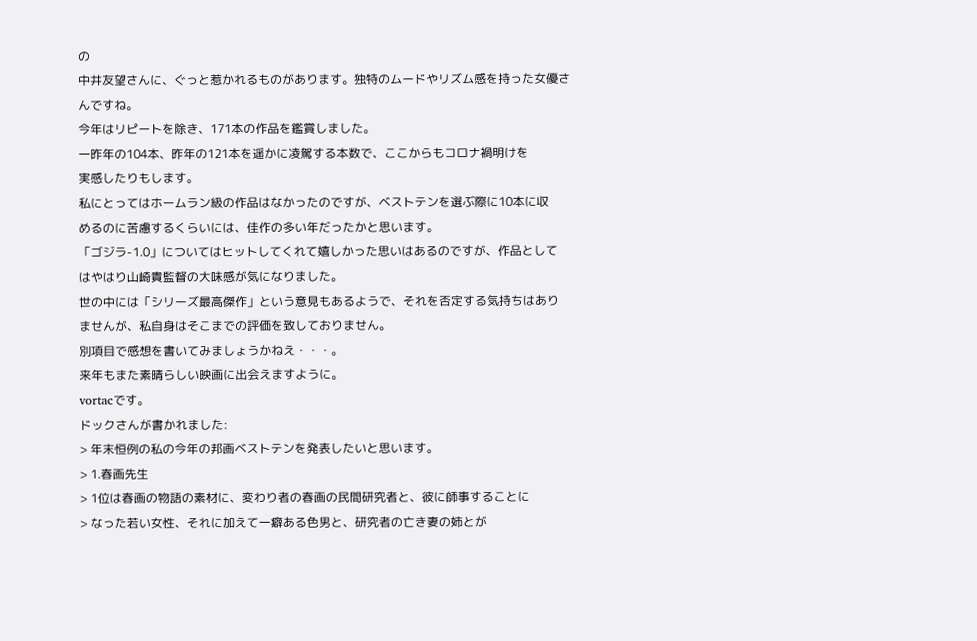の
中井友望さんに、ぐっと惹かれるものがあります。独特のムードやリズム感を持った女優さ
んですね。
今年はリピートを除き、171本の作品を鑑賞しました。
一昨年の104本、昨年の121本を遥かに凌駕する本数で、ここからもコロナ禍明けを
実感したりもします。
私にとってはホームラン級の作品はなかったのですが、ベストテンを選ぶ際に10本に収
めるのに苦慮するくらいには、佳作の多い年だったかと思います。
「ゴジラ-1.0」についてはヒットしてくれて嬉しかった思いはあるのですが、作品として
はやはり山崎貴監督の大味感が気になりました。
世の中には「シリーズ最高傑作」という意見もあるようで、それを否定する気持ちはあり
ませんが、私自身はそこまでの評価を致しておりません。
別項目で感想を書いてみましょうかねえ・・・。
来年もまた素晴らしい映画に出会えますように。
vortacです。
ドックさんが書かれました:
> 年末恒例の私の今年の邦画ベストテンを発表したいと思います。
> 1.春画先生
> 1位は春画の物語の素材に、変わり者の春画の民間研究者と、彼に師事することに
> なった若い女性、それに加えて一癖ある色男と、研究者の亡き妻の姉とが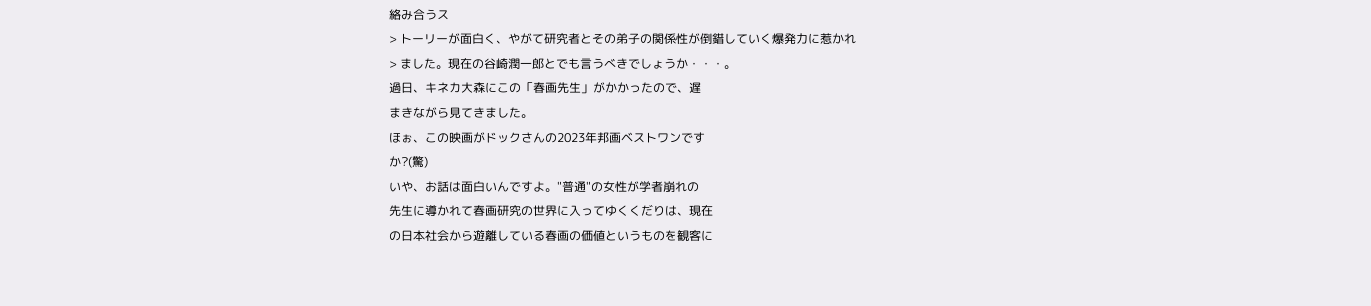絡み合うス
> トーリーが面白く、やがて研究者とその弟子の関係性が倒錯していく爆発力に惹かれ
> ました。現在の谷崎潤一郎とでも言うべきでしょうか・・・。
過日、キネカ大森にこの「春画先生」がかかったので、遅
まきながら見てきました。
ほぉ、この映画がドックさんの2023年邦画ベストワンです
か?(驚)
いや、お話は面白いんですよ。"普通"の女性が学者崩れの
先生に導かれて春画研究の世界に入ってゆくくだりは、現在
の日本社会から遊離している春画の価値というものを観客に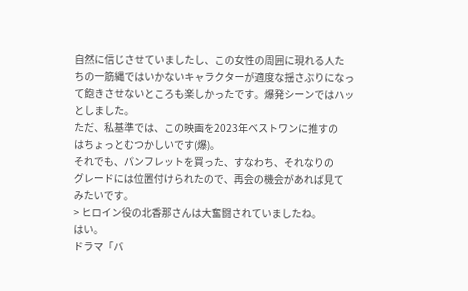自然に信じさせていましたし、この女性の周囲に現れる人た
ちの一筋縄ではいかないキャラクターが適度な揺さぶりになっ
て飽きさせないところも楽しかったです。爆発シーンではハッ
としました。
ただ、私基準では、この映画を2023年ベストワンに推すの
はちょっとむつかしいです(爆)。
それでも、パンフレットを買った、すなわち、それなりの
グレードには位置付けられたので、再会の機会があれば見て
みたいです。
> ヒロイン役の北香那さんは大奮闘されていましたね。
はい。
ドラマ「バ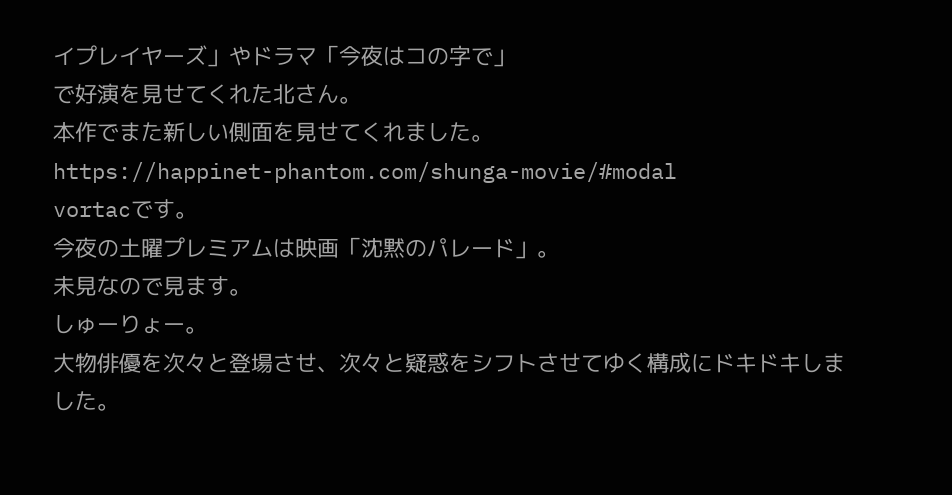イプレイヤーズ」やドラマ「今夜はコの字で」
で好演を見せてくれた北さん。
本作でまた新しい側面を見せてくれました。
https://happinet-phantom.com/shunga-movie/#modal
vortacです。
今夜の土曜プレミアムは映画「沈黙のパレード」。
未見なので見ます。
しゅーりょー。
大物俳優を次々と登場させ、次々と疑惑をシフトさせてゆく構成にドキドキしました。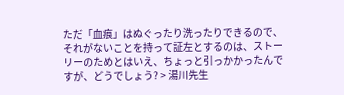ただ「血痕」はぬぐったり洗ったりできるので、それがないことを持って証左とするのは、ストーリーのためとはいえ、ちょっと引っかかったんですが、どうでしょう? > 湯川先生